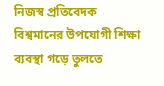নিজস্ব প্রতিবেদক
বিশ্বমানের উপযোগী শিক্ষা ব্যবস্থা গড়ে তুলতে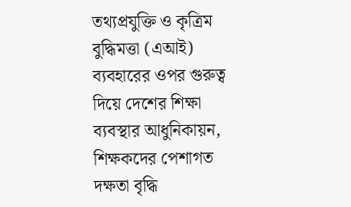তথ্যপ্রযুক্তি ও কৃত্রিম বুদ্ধিমত্তা (এআই) ব্যবহারের ওপর গুরুত্ব দিয়ে দেশের শিক্ষা ব্যবস্থার আধুনিকায়ন, শিক্ষকদের পেশাগত দক্ষতা বৃদ্ধি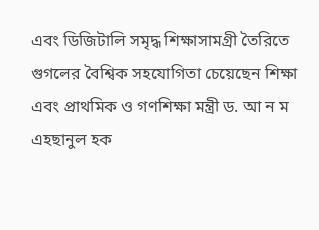এবং ডিজিটালি সমৃদ্ধ শিক্ষাসামগ্রী তৈরিতে গুগলের বৈশ্বিক সহযোগিতা চেয়েছেন শিক্ষা এবং প্রাথমিক ও গণশিক্ষা মন্ত্রী ড. আ ন ম এহছানুল হক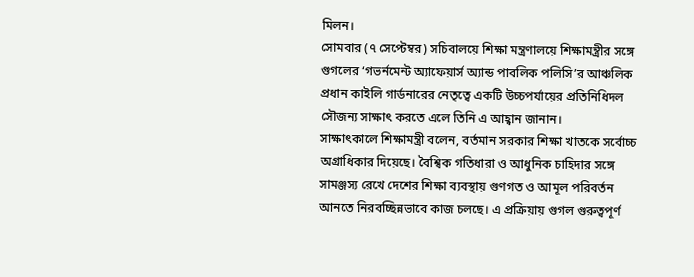মিলন।
সোমবার (৭ সেপ্টেম্বর) সচিবালয়ে শিক্ষা মন্ত্রণালয়ে শিক্ষামন্ত্রীর সঙ্গে গুগলের ‘গভর্নমেন্ট অ্যাফেয়ার্স অ্যান্ড পাবলিক পলিসি’র আঞ্চলিক প্রধান কাইলি গার্ডনারের নেতৃত্বে একটি উচ্চপর্যায়ের প্রতিনিধিদল সৌজন্য সাক্ষাৎ করতে এলে তিনি এ আহ্বান জানান।
সাক্ষাৎকালে শিক্ষামন্ত্রী বলেন, বর্তমান সরকার শিক্ষা খাতকে সর্বোচ্চ অগ্রাধিকার দিয়েছে। বৈশ্বিক গতিধারা ও আধুনিক চাহিদার সঙ্গে সামঞ্জস্য রেখে দেশের শিক্ষা ব্যবস্থায় গুণগত ও আমূল পরিবর্তন আনতে নিরবচ্ছিন্নভাবে কাজ চলছে। এ প্রক্রিয়ায় গুগল গুরুত্বপূর্ণ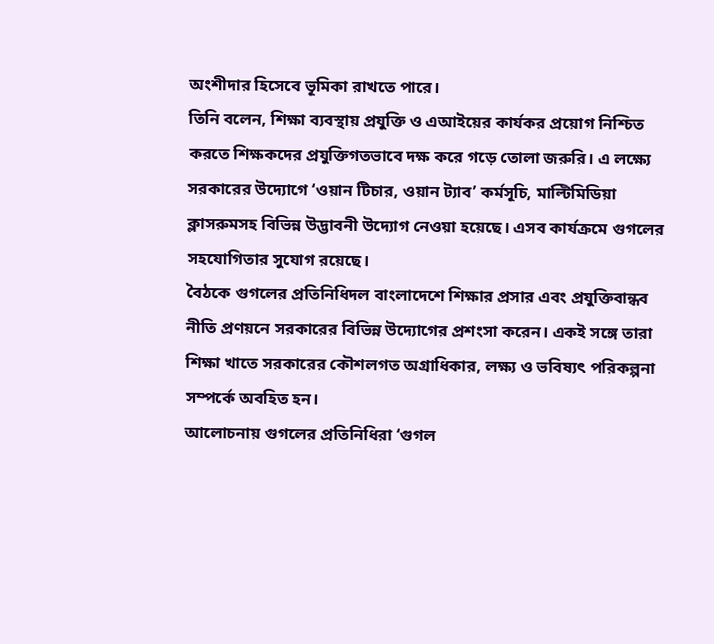অংশীদার হিসেবে ভূমিকা রাখতে পারে।
তিনি বলেন, শিক্ষা ব্যবস্থায় প্রযুক্তি ও এআইয়ের কার্যকর প্রয়োগ নিশ্চিত করতে শিক্ষকদের প্রযুক্তিগতভাবে দক্ষ করে গড়ে তোলা জরুরি। এ লক্ষ্যে সরকারের উদ্যোগে ‘ওয়ান টিচার, ওয়ান ট্যাব’ কর্মসূচি, মাল্টিমিডিয়া ক্লাসরুমসহ বিভিন্ন উদ্ভাবনী উদ্যোগ নেওয়া হয়েছে। এসব কার্যক্রমে গুগলের সহযোগিতার সুযোগ রয়েছে।
বৈঠকে গুগলের প্রতিনিধিদল বাংলাদেশে শিক্ষার প্রসার এবং প্রযুক্তিবান্ধব নীতি প্রণয়নে সরকারের বিভিন্ন উদ্যোগের প্রশংসা করেন। একই সঙ্গে তারা শিক্ষা খাতে সরকারের কৌশলগত অগ্রাধিকার, লক্ষ্য ও ভবিষ্যৎ পরিকল্পনা সম্পর্কে অবহিত হন।
আলোচনায় গুগলের প্রতিনিধিরা ‘গুগল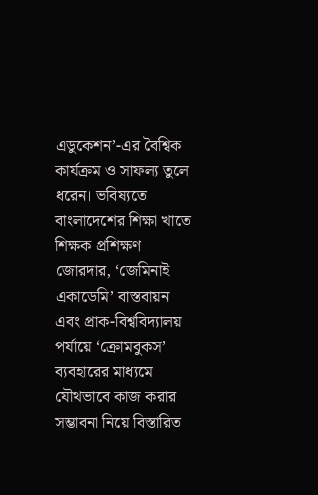এডুকেশন’-এর বৈশ্বিক কার্যক্রম ও সাফল্য তুলে ধরেন। ভবিষ্যতে বাংলাদেশের শিক্ষা খাতে শিক্ষক প্রশিক্ষণ জোরদার, ‘জেমিনাই একাডেমি’ বাস্তবায়ন এবং প্রাক-বিশ্ববিদ্যালয় পর্যায়ে ‘ক্রোমবুকস’ ব্যবহারের মাধ্যমে যৌথভাবে কাজ করার সম্ভাবনা নিয়ে বিস্তারিত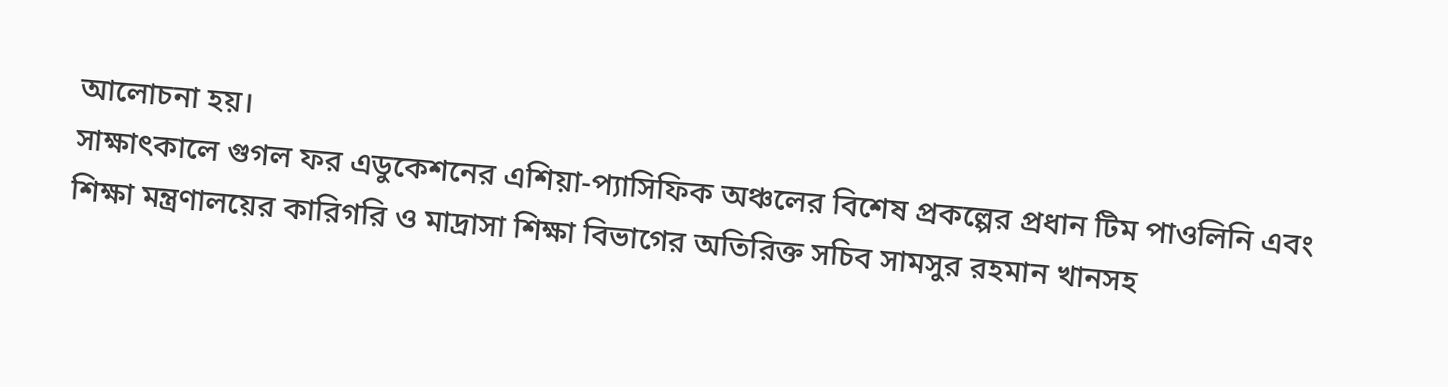আলোচনা হয়।
সাক্ষাৎকালে গুগল ফর এডুকেশনের এশিয়া-প্যাসিফিক অঞ্চলের বিশেষ প্রকল্পের প্রধান টিম পাওলিনি এবং শিক্ষা মন্ত্রণালয়ের কারিগরি ও মাদ্রাসা শিক্ষা বিভাগের অতিরিক্ত সচিব সামসুর রহমান খানসহ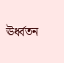ঊর্ধ্বতন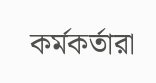কর্মকর্তারা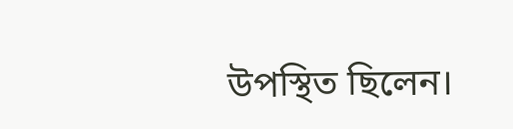উপস্থিত ছিলেন।